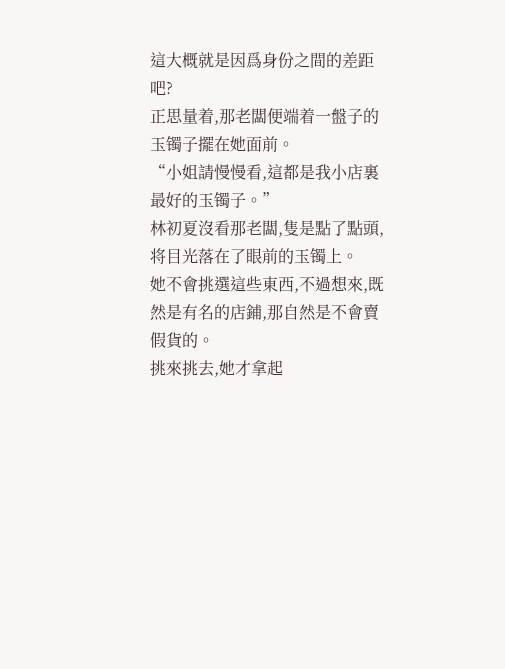這大概就是因爲身份之間的差距吧?
正思量着,那老闆便端着一盤子的玉镯子擺在她面前。
“小姐請慢慢看,這都是我小店裏最好的玉镯子。”
林初夏沒看那老闆,隻是點了點頭,将目光落在了眼前的玉镯上。
她不會挑選這些東西,不過想來,既然是有名的店鋪,那自然是不會賣假貨的。
挑來挑去,她才拿起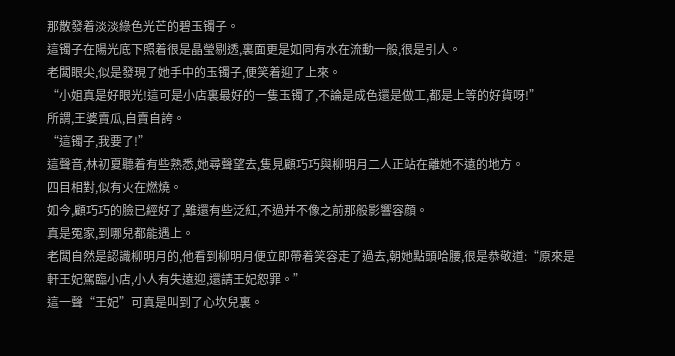那散發着淡淡綠色光芒的碧玉镯子。
這镯子在陽光底下照着很是晶瑩剔透,裏面更是如同有水在流動一般,很是引人。
老闆眼尖,似是發現了她手中的玉镯子,便笑着迎了上來。
“小姐真是好眼光!這可是小店裏最好的一隻玉镯了,不論是成色還是做工,都是上等的好貨呀!”
所謂,王婆賣瓜,自賣自誇。
“這镯子,我要了!”
這聲音,林初夏聽着有些熟悉,她尋聲望去,隻見顧巧巧與柳明月二人正站在離她不遠的地方。
四目相對,似有火在燃燒。
如今,顧巧巧的臉已經好了,雖還有些泛紅,不過并不像之前那般影響容顔。
真是冤家,到哪兒都能遇上。
老闆自然是認識柳明月的,他看到柳明月便立即帶着笑容走了過去,朝她點頭哈腰,很是恭敬道:“原來是軒王妃駕臨小店,小人有失遠迎,還請王妃恕罪。”
這一聲“王妃”可真是叫到了心坎兒裏。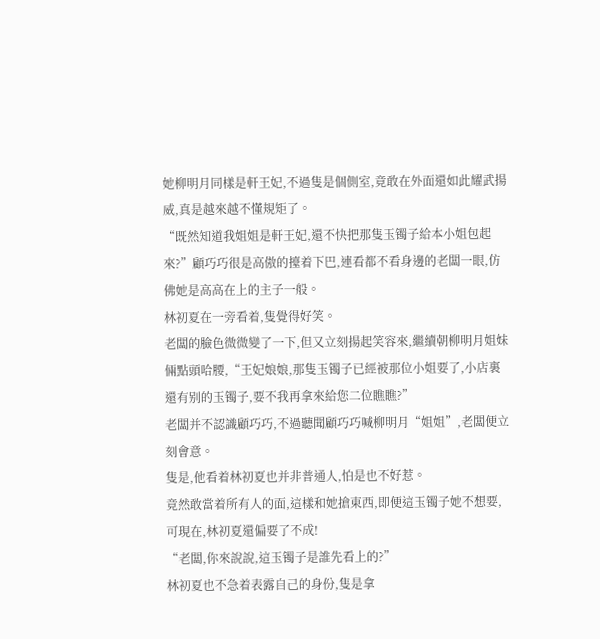她柳明月同樣是軒王妃,不過隻是個側室,竟敢在外面還如此耀武揚威,真是越來越不懂規矩了。
“既然知道我姐姐是軒王妃,還不快把那隻玉镯子給本小姐包起來?”顧巧巧很是高傲的擡着下巴,連看都不看身邊的老闆一眼,仿佛她是高高在上的主子一般。
林初夏在一旁看着,隻覺得好笑。
老闆的臉色微微變了一下,但又立刻揚起笑容來,繼續朝柳明月姐妹倆點頭哈腰,“王妃娘娘,那隻玉镯子已經被那位小姐要了,小店裏還有别的玉镯子,要不我再拿來給您二位瞧瞧?”
老闆并不認識顧巧巧,不過聽聞顧巧巧喊柳明月“姐姐”,老闆便立刻會意。
隻是,他看着林初夏也并非普通人,怕是也不好惹。
竟然敢當着所有人的面,這樣和她搶東西,即便這玉镯子她不想要,可現在,林初夏還偏要了不成!
“老闆,你來說說,這玉镯子是誰先看上的?”
林初夏也不急着表露自己的身份,隻是拿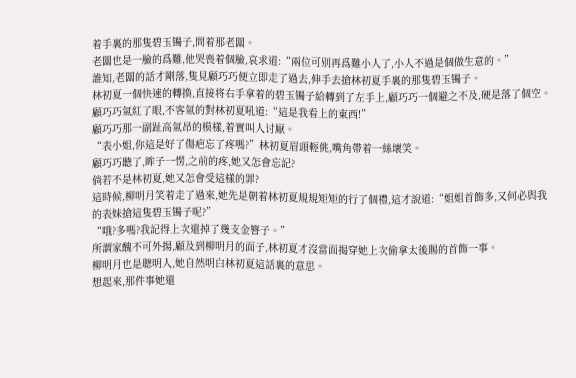着手裏的那隻碧玉镯子,問着那老闆。
老闆也是一臉的爲難,他哭喪着個臉,哀求道:“兩位可别再爲難小人了,小人不過是個做生意的。”
誰知,老闆的話才剛落,隻見顧巧巧便立即走了過去,伸手去搶林初夏手裏的那隻碧玉镯子。
林初夏一個快速的轉換,直接将右手拿着的碧玉镯子給轉到了左手上,顧巧巧一個避之不及,硬是落了個空。
顧巧巧氣紅了眼,不客氣的對林初夏吼道:“這是我看上的東西!”
顧巧巧那一副趾高氣昂的模樣,着實叫人讨厭。
“表小姐,你這是好了傷疤忘了疼嗎?”林初夏眉頭輕佻,嘴角帶着一絲壞笑。
顧巧巧聽了,眸子一愣,之前的疼,她又怎會忘記?
倘若不是林初夏,她又怎會受這樣的罪?
這時候,柳明月笑着走了過來,她先是朝着林初夏規規矩矩的行了個禮,這才說道:“姐姐首飾多,又何必與我的表妹搶這隻碧玉镯子呢?”
“哦?多嗎?我記得上次還掉了幾支金簪子。”
所謂家醜不可外揚,顧及到柳明月的面子,林初夏才沒當面揭穿她上次偷拿太後賜的首飾一事。
柳明月也是聰明人,她自然明白林初夏這話裏的意思。
想起來,那件事她還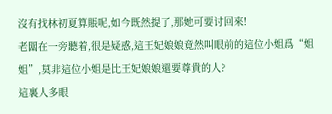沒有找林初夏算賬呢,如今既然提了,那她可要讨回來!
老闆在一旁聽着,很是疑惑,這王妃娘娘竟然叫眼前的這位小姐爲“姐姐”,莫非這位小姐是比王妃娘娘還要尊貴的人?
這裏人多眼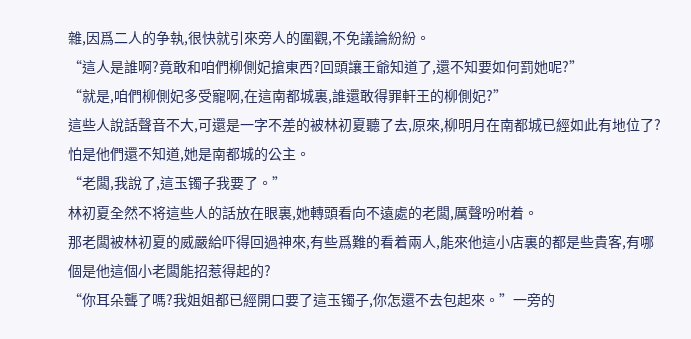雜,因爲二人的争執,很快就引來旁人的圍觀,不免議論紛紛。
“這人是誰啊?竟敢和咱們柳側妃搶東西?回頭讓王爺知道了,還不知要如何罰她呢?”
“就是,咱們柳側妃多受寵啊,在這南都城裏,誰還敢得罪軒王的柳側妃?”
這些人說話聲音不大,可還是一字不差的被林初夏聽了去,原來,柳明月在南都城已經如此有地位了?
怕是他們還不知道,她是南都城的公主。
“老闆,我說了,這玉镯子我要了。”
林初夏全然不将這些人的話放在眼裏,她轉頭看向不遠處的老闆,厲聲吩咐着。
那老闆被林初夏的威嚴給吓得回過神來,有些爲難的看着兩人,能來他這小店裏的都是些貴客,有哪個是他這個小老闆能招惹得起的?
“你耳朵聾了嗎?我姐姐都已經開口要了這玉镯子,你怎還不去包起來。”一旁的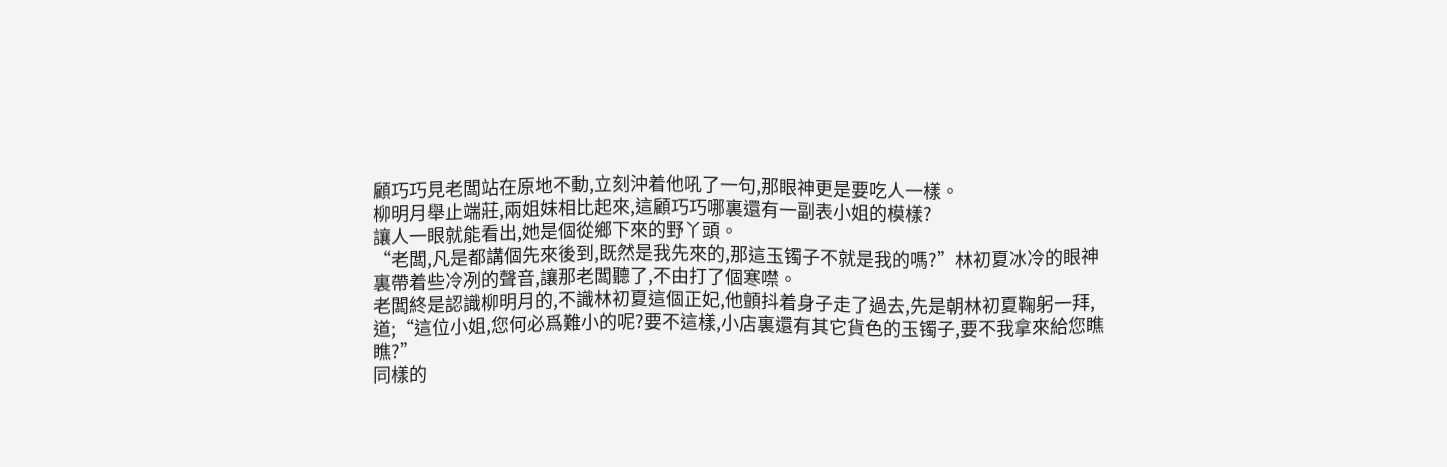顧巧巧見老闆站在原地不動,立刻沖着他吼了一句,那眼神更是要吃人一樣。
柳明月舉止端莊,兩姐妹相比起來,這顧巧巧哪裏還有一副表小姐的模樣?
讓人一眼就能看出,她是個從鄉下來的野丫頭。
“老闆,凡是都講個先來後到,既然是我先來的,那這玉镯子不就是我的嗎?”林初夏冰冷的眼神裏帶着些冷冽的聲音,讓那老闆聽了,不由打了個寒噤。
老闆終是認識柳明月的,不識林初夏這個正妃,他顫抖着身子走了過去,先是朝林初夏鞠躬一拜,道;“這位小姐,您何必爲難小的呢?要不這樣,小店裏還有其它貨色的玉镯子,要不我拿來給您瞧瞧?”
同樣的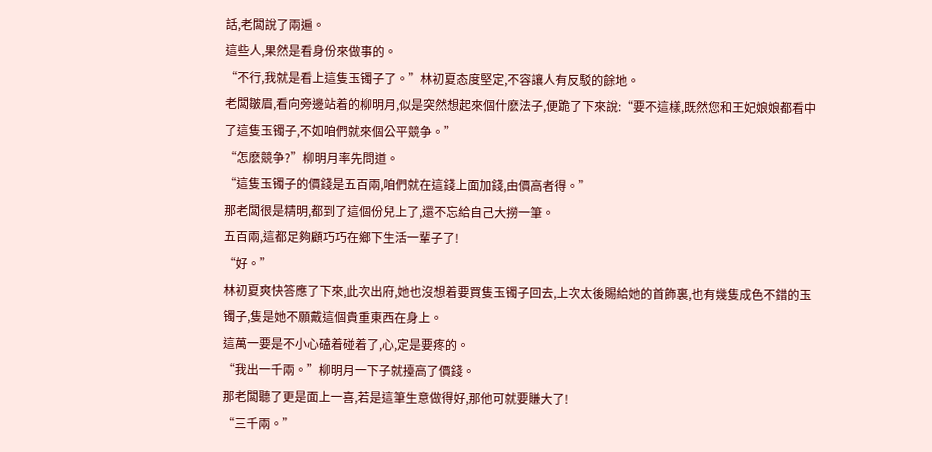話,老闆說了兩遍。
這些人,果然是看身份來做事的。
“不行,我就是看上這隻玉镯子了。”林初夏态度堅定,不容讓人有反駁的餘地。
老闆皺眉,看向旁邊站着的柳明月,似是突然想起來個什麽法子,便跪了下來說:“要不這樣,既然您和王妃娘娘都看中了這隻玉镯子,不如咱們就來個公平競争。”
“怎麽競争?”柳明月率先問道。
“這隻玉镯子的價錢是五百兩,咱們就在這錢上面加錢,由價高者得。”
那老闆很是精明,都到了這個份兒上了,還不忘給自己大撈一筆。
五百兩,這都足夠顧巧巧在鄉下生活一輩子了!
“好。”
林初夏爽快答應了下來,此次出府,她也沒想着要買隻玉镯子回去,上次太後賜給她的首飾裏,也有幾隻成色不錯的玉镯子,隻是她不願戴這個貴重東西在身上。
這萬一要是不小心磕着碰着了,心,定是要疼的。
“我出一千兩。”柳明月一下子就擡高了價錢。
那老闆聽了更是面上一喜,若是這筆生意做得好,那他可就要賺大了!
“三千兩。”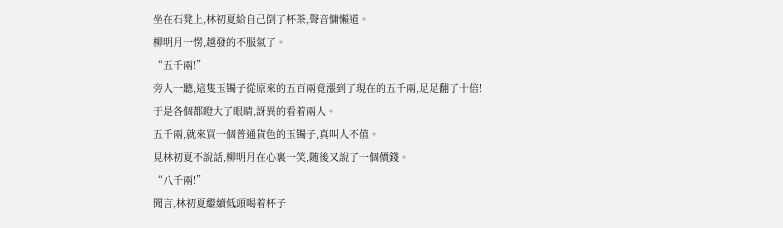坐在石凳上,林初夏給自己倒了杯茶,聲音慵懶道。
柳明月一愣,越發的不服氣了。
“五千兩!”
旁人一聽,這隻玉镯子從原來的五百兩竟漲到了現在的五千兩,足足翻了十倍!
于是各個都瞪大了眼睛,訝異的看着兩人。
五千兩,就來買一個普通貨色的玉镯子,真叫人不值。
見林初夏不說話,柳明月在心裏一笑,随後又說了一個價錢。
“八千兩!”
聞言,林初夏繼續低頭喝着杯子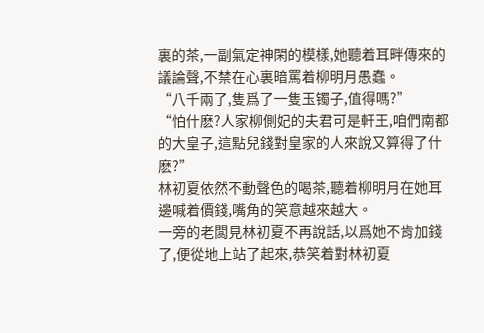裏的茶,一副氣定神閑的模樣,她聽着耳畔傳來的議論聲,不禁在心裏暗罵着柳明月愚蠢。
“八千兩了,隻爲了一隻玉镯子,值得嗎?”
“怕什麽?人家柳側妃的夫君可是軒王,咱們南都的大皇子,這點兒錢對皇家的人來說又算得了什麽?”
林初夏依然不動聲色的喝茶,聽着柳明月在她耳邊喊着價錢,嘴角的笑意越來越大。
一旁的老闆見林初夏不再說話,以爲她不肯加錢了,便從地上站了起來,恭笑着對林初夏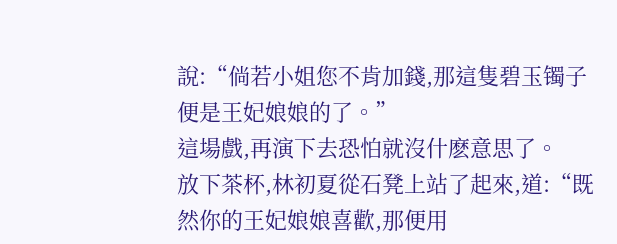說:“倘若小姐您不肯加錢,那這隻碧玉镯子便是王妃娘娘的了。”
這場戲,再演下去恐怕就沒什麽意思了。
放下茶杯,林初夏從石凳上站了起來,道:“既然你的王妃娘娘喜歡,那便用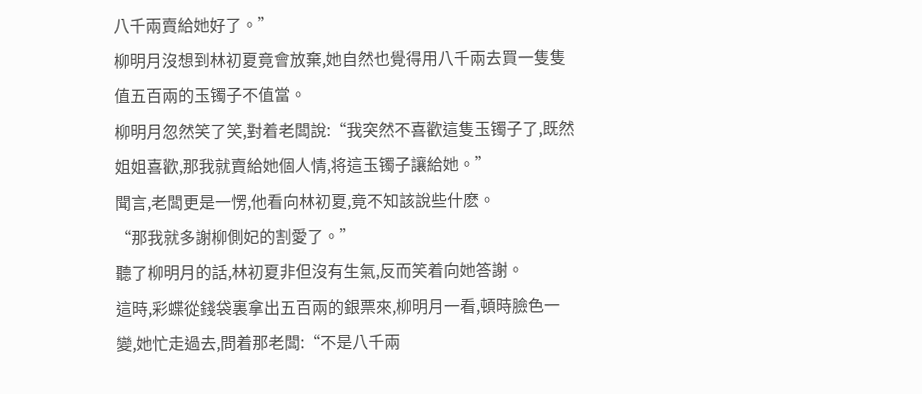八千兩賣給她好了。”
柳明月沒想到林初夏竟會放棄,她自然也覺得用八千兩去買一隻隻值五百兩的玉镯子不值當。
柳明月忽然笑了笑,對着老闆說:“我突然不喜歡這隻玉镯子了,既然姐姐喜歡,那我就賣給她個人情,将這玉镯子讓給她。”
聞言,老闆更是一愣,他看向林初夏,竟不知該說些什麽。
“那我就多謝柳側妃的割愛了。”
聽了柳明月的話,林初夏非但沒有生氣,反而笑着向她答謝。
這時,彩蝶從錢袋裏拿出五百兩的銀票來,柳明月一看,頓時臉色一變,她忙走過去,問着那老闆:“不是八千兩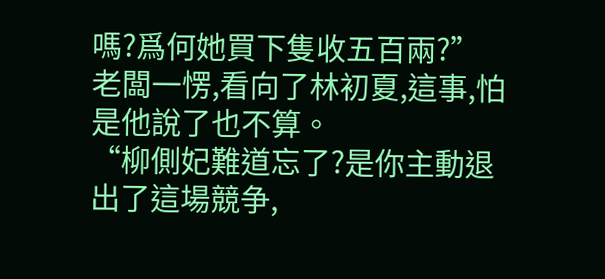嗎?爲何她買下隻收五百兩?”
老闆一愣,看向了林初夏,這事,怕是他說了也不算。
“柳側妃難道忘了?是你主動退出了這場競争,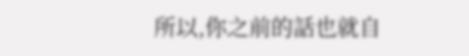所以,你之前的話也就自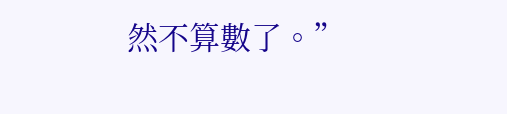然不算數了。”